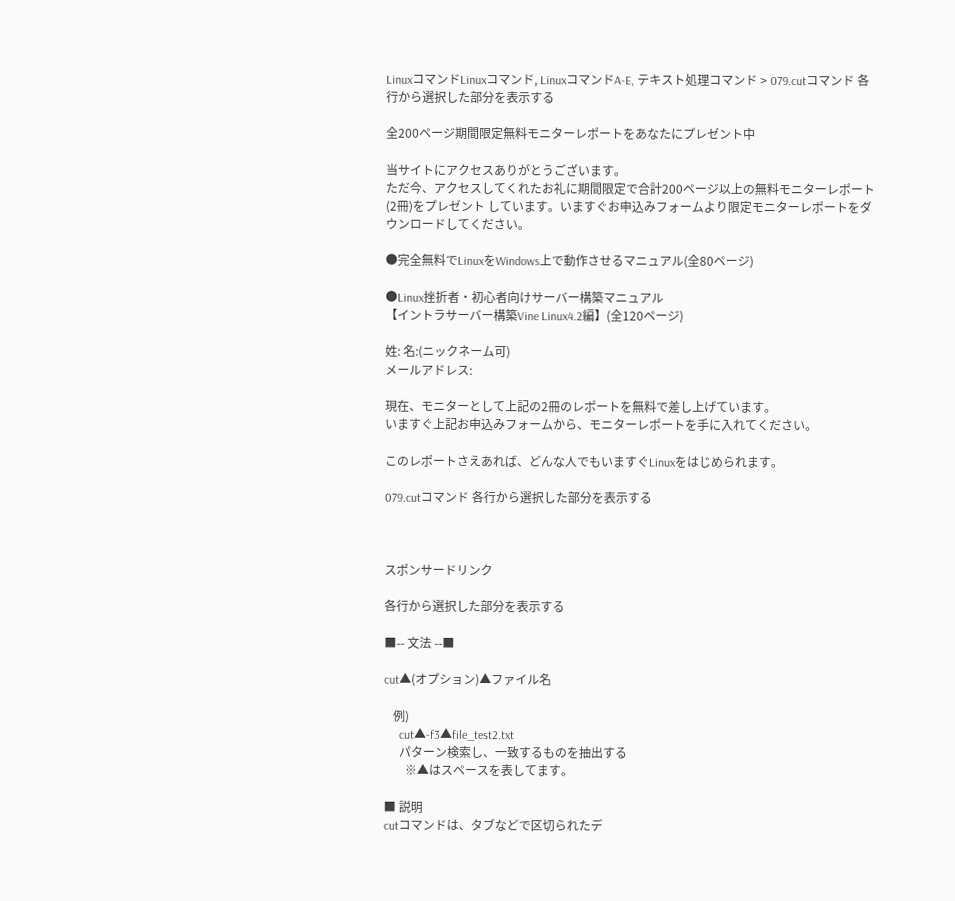LinuxコマンドLinuxコマンド, LinuxコマンドA-E, テキスト処理コマンド > 079.cutコマンド 各行から選択した部分を表示する

全200ページ期間限定無料モニターレポートをあなたにプレゼント中

当サイトにアクセスありがとうございます。
ただ今、アクセスしてくれたお礼に期間限定で合計200ページ以上の無料モニターレポート(2冊)をプレゼント しています。いますぐお申込みフォームより限定モニターレポートをダウンロードしてください。

●完全無料でLinuxをWindows上で動作させるマニュアル(全80ページ)

●Linux挫折者・初心者向けサーバー構築マニュアル
【イントラサーバー構築Vine Linux4.2編】(全120ページ)

姓: 名:(ニックネーム可)
メールアドレス:

現在、モニターとして上記の2冊のレポートを無料で差し上げています。
いますぐ上記お申込みフォームから、モニターレポートを手に入れてください。

このレポートさえあれば、どんな人でもいますぐLinuxをはじめられます。

079.cutコマンド 各行から選択した部分を表示する



スポンサードリンク

各行から選択した部分を表示する

■-- 文法 --■

cut▲(オプション)▲ファイル名

   例)
     cut▲-f3▲file_test2.txt
     パターン検索し、一致するものを抽出する
       ※▲はスペースを表してます。

■ 説明
cutコマンドは、タブなどで区切られたデ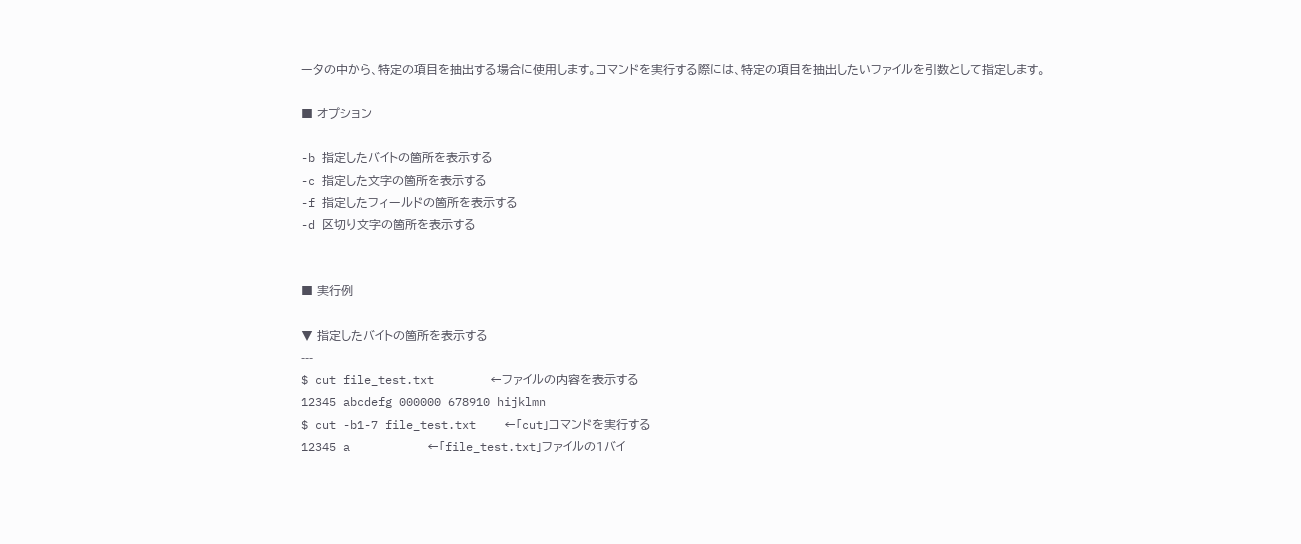ータの中から、特定の項目を抽出する場合に使用します。コマンドを実行する際には、特定の項目を抽出したいファイルを引数として指定します。

■ オプション

-b 指定したバイトの箇所を表示する
-c 指定した文字の箇所を表示する
-f 指定したフィールドの箇所を表示する
-d 区切り文字の箇所を表示する


■ 実行例

▼ 指定したバイトの箇所を表示する
---
$ cut file_test.txt        ←ファイルの内容を表示する
12345 abcdefg 000000 678910 hijklmn
$ cut -b1-7 file_test.txt    ←「cut」コマンドを実行する
12345 a           ←「file_test.txt」ファイルの1バイ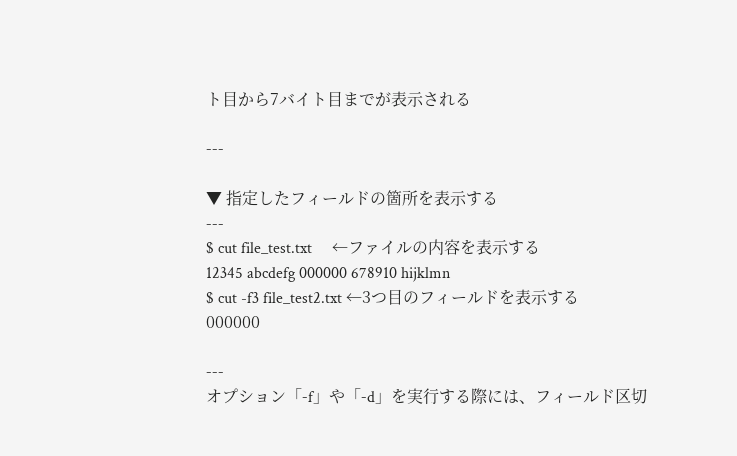ト目から7バイト目までが表示される

---

▼ 指定したフィールドの箇所を表示する
---
$ cut file_test.txt     ←ファイルの内容を表示する
12345 abcdefg 000000 678910 hijklmn
$ cut -f3 file_test2.txt ←3つ目のフィールドを表示する
000000

---
オプション「-f」や「-d」を実行する際には、フィールド区切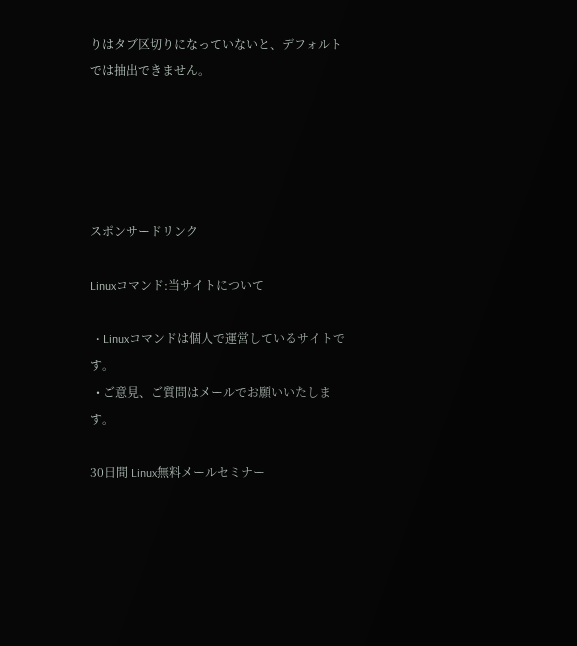りはタブ区切りになっていないと、デフォルトでは抽出できません。





スポンサードリンク

Linuxコマンド:当サイトについて

  • Linuxコマンドは個人で運営しているサイトです。
  • ご意見、ご質問はメールでお願いいたします。

30日間 Linux無料メールセミナー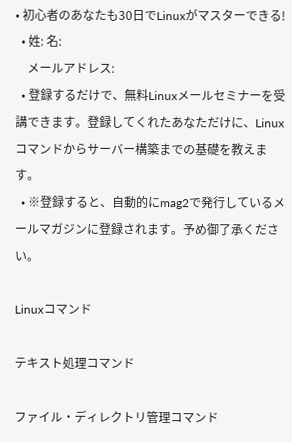• 初心者のあなたも30日でLinuxがマスターできる!
  • 姓: 名:
    メールアドレス:
  • 登録するだけで、無料Linuxメールセミナーを受講できます。登録してくれたあなただけに、Linuxコマンドからサーバー構築までの基礎を教えます。
  • ※登録すると、自動的にmag2で発行しているメールマガジンに登録されます。予め御了承ください。

Linuxコマンド

テキスト処理コマンド

ファイル・ディレクトリ管理コマンド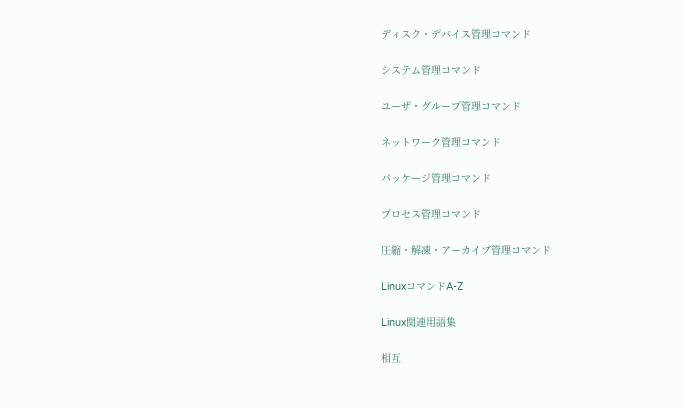ディスク・デバイス管理コマンド

システム管理コマンド

ユーザ・グループ管理コマンド

ネットワーク管理コマンド

パッケージ管理コマンド

プロセス管理コマンド

圧縮・解凍・アーカイブ管理コマンド

LinuxコマンドA-Z

Linux関連用語集

相互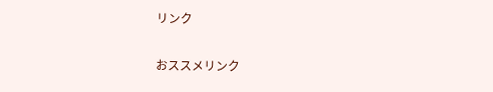リンク

おススメリンク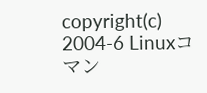copyright(c) 2004-6 Linuxコマン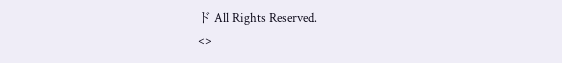ド All Rights Reserved.
<>